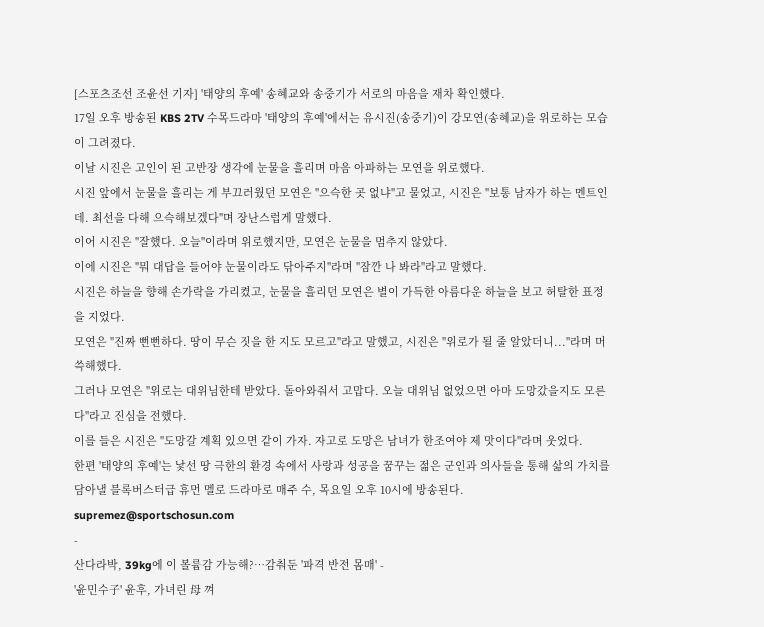[스포츠조선 조윤선 기자] '태양의 후예' 송혜교와 송중기가 서로의 마음을 재차 확인했다.
17일 오후 방송된 KBS 2TV 수목드라마 '태양의 후예'에서는 유시진(송중기)이 강모연(송혜교)을 위로하는 모습이 그려졌다.
이날 시진은 고인이 된 고반장 생각에 눈물을 흘리며 마음 아파하는 모연을 위로했다.
시진 앞에서 눈물을 흘리는 게 부끄러웠던 모연은 "으슥한 곳 없냐"고 물었고, 시진은 "보통 남자가 하는 멘트인데. 최선을 다해 으슥해보겠다"며 장난스럽게 말했다.
이어 시진은 "잘했다. 오늘"이라며 위로했지만, 모연은 눈물을 멈추지 않았다.
이에 시진은 "뭐 대답을 들어야 눈물이라도 닦아주지"라며 "잠깐 나 봐라"라고 말했다.
시진은 하늘을 향해 손가락을 가리켰고, 눈물을 흘리던 모연은 별이 가득한 아름다운 하늘을 보고 허탈한 표정을 지었다.
모연은 "진짜 뻔뻔하다. 땅이 무슨 짓을 한 지도 모르고"라고 말했고, 시진은 "위로가 될 줄 알았더니..."라며 머쓱해했다.
그러나 모연은 "위로는 대위님한테 받았다. 돌아와줘서 고맙다. 오늘 대위님 없었으면 아마 도망갔을지도 모른다"라고 진심을 전했다.
이를 들은 시진은 "도망갈 계획 있으면 같이 가자. 자고로 도망은 남녀가 한조여야 제 맛이다"라며 웃었다.
한편 '태양의 후예'는 낯선 땅 극한의 환경 속에서 사랑과 성공을 꿈꾸는 젊은 군인과 의사들을 통해 삶의 가치를 담아낼 블록버스터급 휴먼 멜로 드라마로 매주 수, 목요일 오후 10시에 방송된다.
supremez@sportschosun.com
-
산다라박, 39kg에 이 볼륨감 가능해?…감춰둔 '파격 반전 몸매' -
'윤민수子' 윤후, 가녀린 母 껴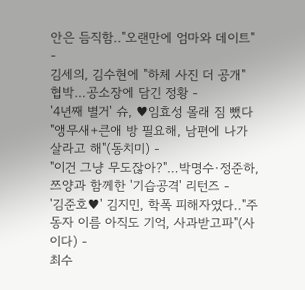안은 듬직함.."오랜만에 엄마와 데이트" -
김세의, 김수현에 "하체 사진 더 공개" 협박…공소장에 담긴 정황 -
'4년째 별거' 슈, ♥임효성 몰래 짐 뺐다 "앵무새+큰애 방 필요해, 남편에 나가 살라고 해"(동치미) -
"이건 그냥 무도잖아?"…박명수·정준하, 쯔양과 함께한 '기습공격' 리턴즈 -
'김준호♥' 김지민, 학폭 피해자였다.."주동자 이름 아직도 기억, 사과받고파"(사이다) -
최수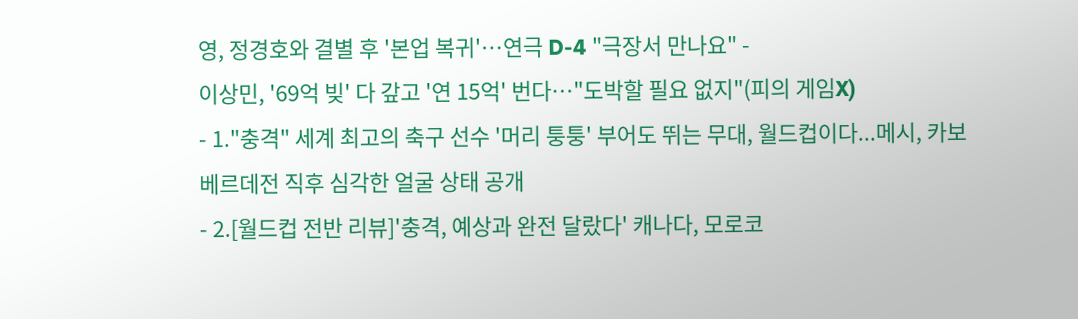영, 정경호와 결별 후 '본업 복귀'…연극 D-4 "극장서 만나요" -
이상민, '69억 빚' 다 갚고 '연 15억' 번다…"도박할 필요 없지"(피의 게임X)
- 1."충격" 세계 최고의 축구 선수 '머리 퉁퉁' 부어도 뛰는 무대, 월드컵이다...메시, 카보베르데전 직후 심각한 얼굴 상태 공개
- 2.[월드컵 전반 리뷰]'충격, 예상과 완전 달랐다' 캐나다, 모로코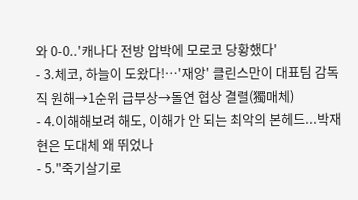와 0-0..'캐나다 전방 압박에 모로코 당황했다'
- 3.체코, 하늘이 도왔다!…'재앙' 클린스만이 대표팀 감독직 원해→1순위 급부상→돌연 협상 결렬(獨매체)
- 4.이해해보려 해도, 이해가 안 되는 최악의 본헤드...박재현은 도대체 왜 뛰었나
- 5."죽기살기로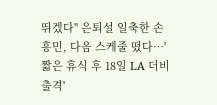뛰겠다" 은퇴설 일축한 손흥민, 다음 스케줄 떴다…'짧은 휴식 후 18일 LA 더비 출격'